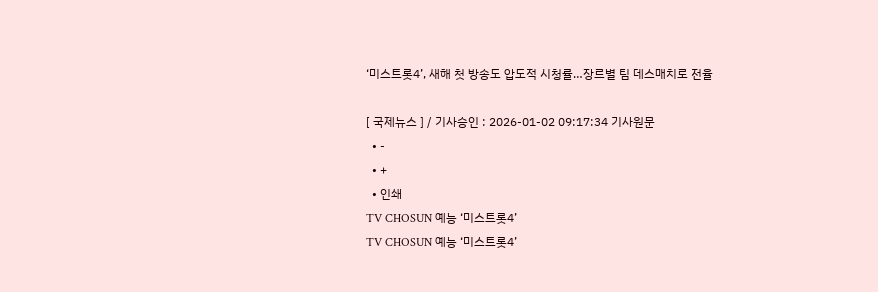‘미스트롯4’, 새해 첫 방송도 압도적 시청률…장르별 팀 데스매치로 전율

[ 국제뉴스 ] / 기사승인 : 2026-01-02 09:17:34 기사원문
  • -
  • +
  • 인쇄
TV CHOSUN 예능 ‘미스트롯4’
TV CHOSUN 예능 ‘미스트롯4’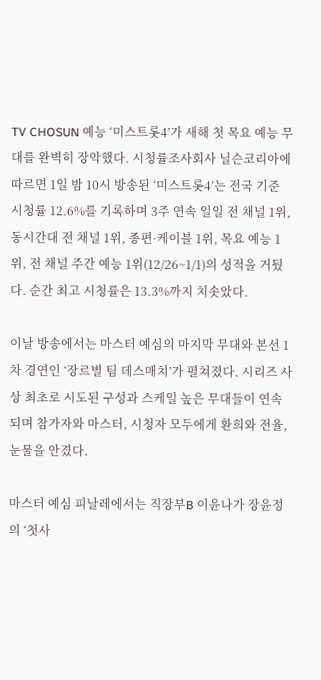TV CHOSUN 예능 ‘미스트롯4’가 새해 첫 목요 예능 무대를 완벽히 장악했다. 시청률조사회사 닐슨코리아에 따르면 1일 밤 10시 방송된 ‘미스트롯4’는 전국 기준 시청률 12.6%를 기록하며 3주 연속 일일 전 채널 1위, 동시간대 전 채널 1위, 종편·케이블 1위, 목요 예능 1위, 전 채널 주간 예능 1위(12/26~1/1)의 성적을 거뒀다. 순간 최고 시청률은 13.3%까지 치솟았다.

이날 방송에서는 마스터 예심의 마지막 무대와 본선 1차 경연인 ‘장르별 팀 데스매치’가 펼쳐졌다. 시리즈 사상 최초로 시도된 구성과 스케일 높은 무대들이 연속되며 참가자와 마스터, 시청자 모두에게 환희와 전율, 눈물을 안겼다.

마스터 예심 피날레에서는 직장부B 이윤나가 장윤정의 ‘첫사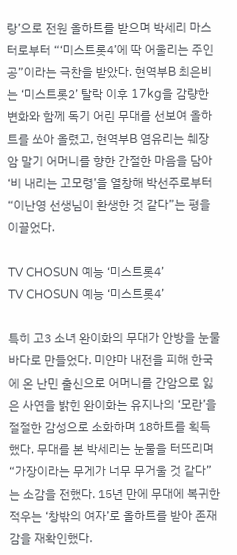랑’으로 전원 올하트를 받으며 박세리 마스터로부터 “‘미스트롯4’에 딱 어울리는 주인공”이라는 극찬을 받았다. 현역부B 최은비는 ‘미스트롯2’ 탈락 이후 17kg을 감량한 변화와 함께 독기 어린 무대를 선보여 올하트를 쏘아 올렸고, 현역부B 염유리는 췌장암 말기 어머니를 향한 간절한 마음을 담아 ‘비 내리는 고모령’을 열창해 박선주로부터 “이난영 선생님이 환생한 것 같다”는 평을 이끌었다.

TV CHOSUN 예능 ‘미스트롯4’
TV CHOSUN 예능 ‘미스트롯4’

특히 고3 소녀 완이화의 무대가 안방을 눈물바다로 만들었다. 미얀마 내전을 피해 한국에 온 난민 출신으로 어머니를 간암으로 잃은 사연을 밝힌 완이화는 유지나의 ‘모란’을 절절한 감성으로 소화하며 18하트를 획득했다. 무대를 본 박세리는 눈물을 터뜨리며 “가장이라는 무게가 너무 무거울 것 같다”는 소감을 전했다. 15년 만에 무대에 복귀한 적우는 ‘창밖의 여자’로 올하트를 받아 존재감을 재확인했다.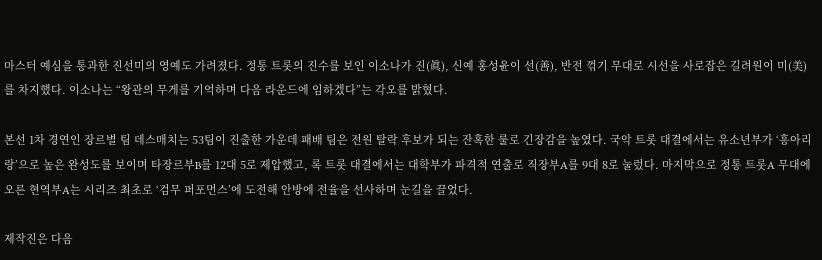마스터 예심을 통과한 진선미의 영예도 가려졌다. 정통 트롯의 진수를 보인 이소나가 진(眞), 신예 홍성윤이 선(善), 반전 꺾기 무대로 시선을 사로잡은 길려원이 미(美)를 차지했다. 이소나는 “왕관의 무게를 기억하며 다음 라운드에 임하겠다”는 각오를 밝혔다.

본선 1차 경연인 장르별 팀 데스매치는 53팀이 진출한 가운데 패배 팀은 전원 탈락 후보가 되는 잔혹한 룰로 긴장감을 높였다. 국악 트롯 대결에서는 유소년부가 ‘흥아리랑’으로 높은 완성도를 보이며 타장르부B를 12대 5로 제압했고, 록 트롯 대결에서는 대학부가 파격적 연출로 직장부A를 9대 8로 눌렀다. 마지막으로 정통 트롯A 무대에 오른 현역부A는 시리즈 최초로 ‘검무 퍼포먼스’에 도전해 안방에 전율을 선사하며 눈길을 끌었다.

제작진은 다음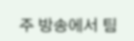주 방송에서 팀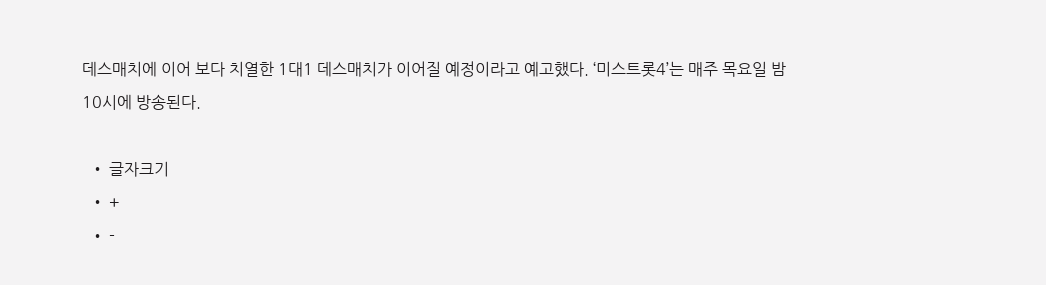데스매치에 이어 보다 치열한 1대1 데스매치가 이어질 예정이라고 예고했다. ‘미스트롯4’는 매주 목요일 밤 10시에 방송된다.

  • 글자크기
  • +
  • -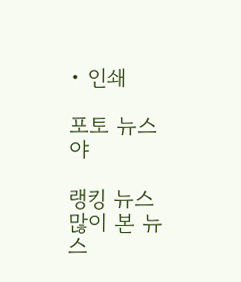• 인쇄

포토 뉴스야

랭킹 뉴스
많이 본 뉴스